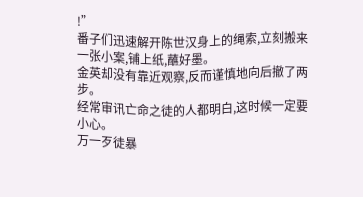!”
番子们迅速解开陈世汉身上的绳索,立刻搬来一张小案,铺上纸,蘸好墨。
金英却没有靠近观察,反而谨慎地向后撤了两步。
经常审讯亡命之徒的人都明白,这时候一定要小心。
万一歹徒暴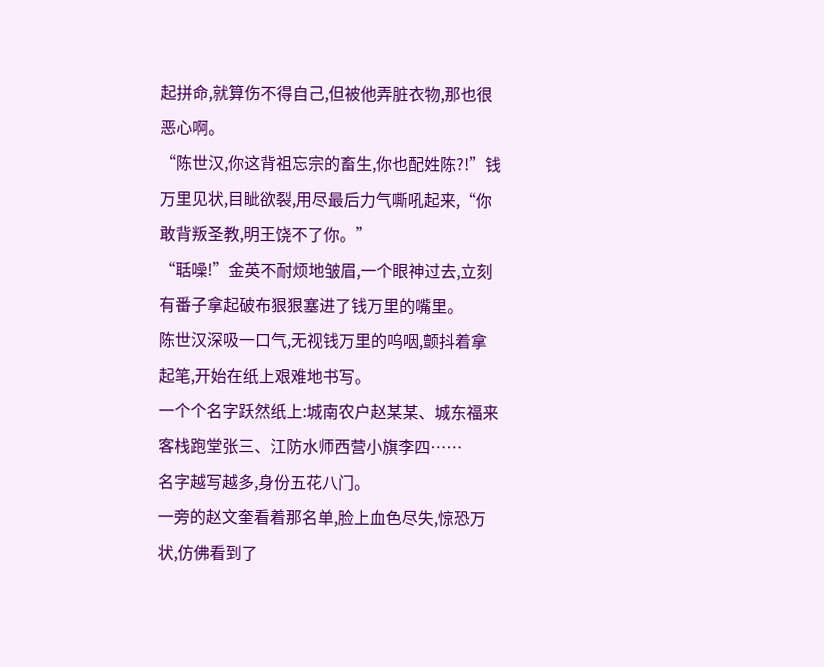起拼命,就算伤不得自己,但被他弄脏衣物,那也很恶心啊。
“陈世汉,你这背祖忘宗的畜生,你也配姓陈?!”钱万里见状,目眦欲裂,用尽最后力气嘶吼起来,“你敢背叛圣教,明王饶不了你。”
“聒噪!”金英不耐烦地皱眉,一个眼神过去,立刻有番子拿起破布狠狠塞进了钱万里的嘴里。
陈世汉深吸一口气,无视钱万里的呜咽,颤抖着拿起笔,开始在纸上艰难地书写。
一个个名字跃然纸上:城南农户赵某某、城东福来客栈跑堂张三、江防水师西营小旗李四……
名字越写越多,身份五花八门。
一旁的赵文奎看着那名单,脸上血色尽失,惊恐万状,仿佛看到了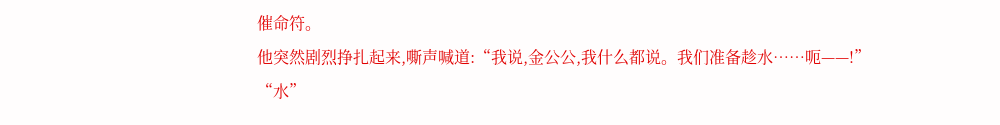催命符。
他突然剧烈挣扎起来,嘶声喊道:“我说,金公公,我什么都说。我们准备趁水……呃——!”
“水”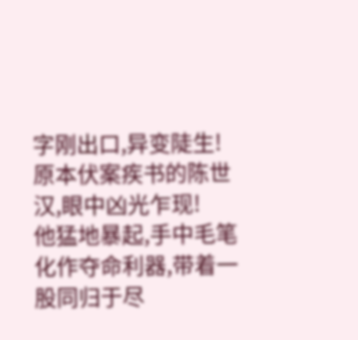字刚出口,异变陡生!
原本伏案疾书的陈世汉,眼中凶光乍现!
他猛地暴起,手中毛笔化作夺命利器,带着一股同归于尽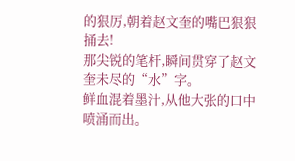的狠厉,朝着赵文奎的嘴巴狠狠捅去!
那尖锐的笔杆,瞬间贯穿了赵文奎未尽的“水”字。
鲜血混着墨汁,从他大张的口中喷涌而出。